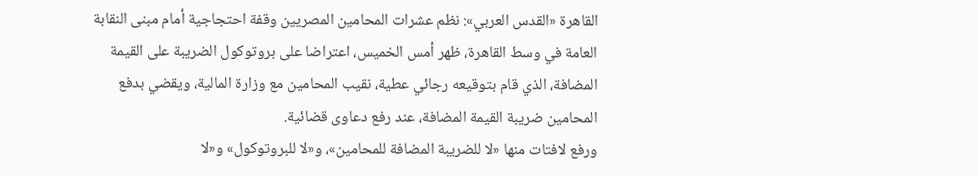القاهرة «القدس العربي»: نظم عشرات المحامين المصريين وقفة احتجاجية أمام مبنى النقابة العامة في وسط القاهرة، ظهر أمس الخميس، اعتراضا على بروتوكول الضريبة على القيمة المضافة، الذي قام بتوقيعه رجائي عطية، نقيب المحامين مع وزارة المالية، ويقضي بدفع المحامين ضريبة القيمة المضافة، عند رفع دعاوى قضائية.
ورفع لافتات منها «لا للضريبة المضافة للمحامين»، و«لا للبروتوكول» و«لا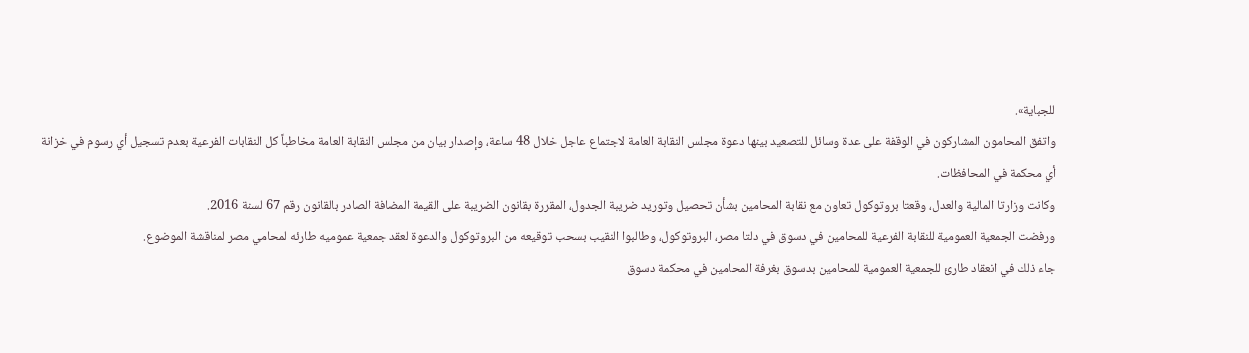للجباية».
واتفق المحامون المشاركون في الوقفة على عدة وسائل للتصعيد بينها دعوة مجلس النقابة العامة لاجتماع عاجل خلال 48 ساعة، وإصدار بيان من مجلس النقابة العامة مخاطباً كل النقابات الفرعية بعدم تسجيل أي رسوم في خزانة أي محكمة في المحافظات.
وكانت وزارتا المالية والعدل، وقعتا بروتوكول تعاون مع نقابة المحامين بشأن تحصيل وتوريد ضريبة الجدول، المقررة بقانون الضريبة على القيمة المضافة الصادر بالقانون رقم 67 لسنة 2016.
ورفضت الجمعية العمومية للنقابة الفرعية للمحامين في دسوق في دلتا مصر، البروتوكول، وطالبوا النقيب بسحب توقيعه من البروتوكول والدعوة لعقد جمعية عموميه طارئه لمحامي مصر لمناقشة الموضوع.
جاء ذلك في انعقاد طارئ للجمعية العمومية للمحامين بدسوق بغرفة المحامين في محكمة دسوق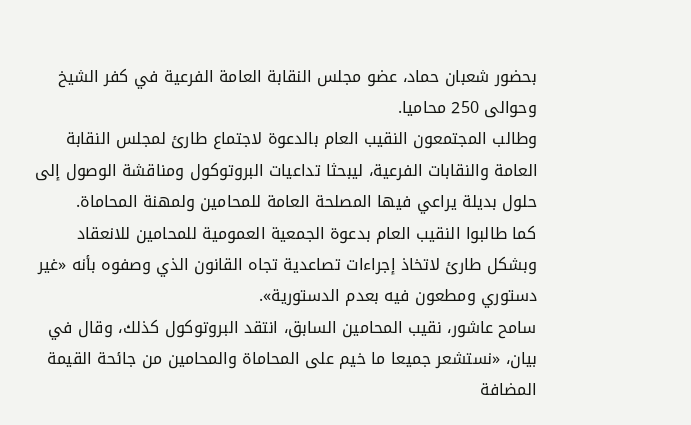بحضور شعبان حماد، عضو مجلس النقابة العامة الفرعية في كفر الشيخ وحوالى 250 محاميا.
وطالب المجتمعون النقيب العام بالدعوة لاجتماع طارئ لمجلس النقابة العامة والنقابات الفرعية، ليبحثا تداعيات البروتوكول ومناقشة الوصول إلى حلول بديلة يراعي فيها المصلحة العامة للمحامين ولمهنة المحاماة.
كما طالبوا النقيب العام بدعوة الجمعية العمومية للمحامين للانعقاد وبشكل طارئ لاتخاذ إجراءات تصاعدية تجاه القانون الذي وصفوه بأنه «غير دستوري ومطعون فيه بعدم الدستورية».
سامح عاشور، نقيب المحامين السابق، انتقد البروتوكول كذلك، وقال في بيان، «نستشعر جميعا ما خيم على المحاماة والمحامين من جائحة القيمة المضافة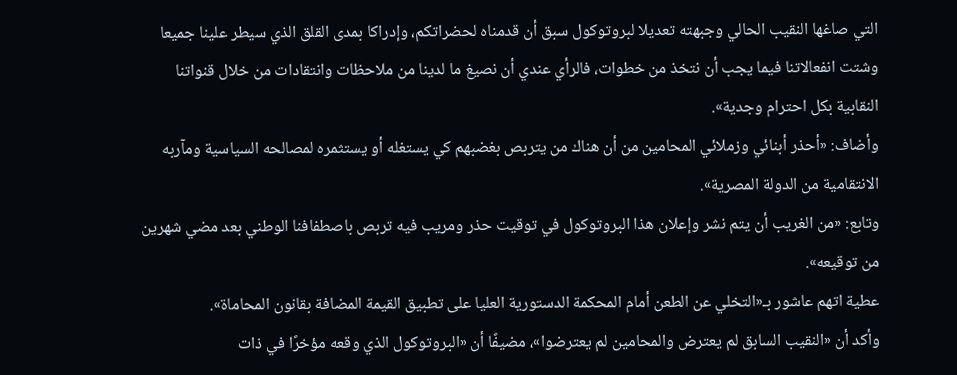التي صاغها النقيب الحالي وجبهته تعديلا لبروتوكول سبق أن قدمناه لحضراتكم، وإدراكا بمدى القلق الذي سيطر علينا جميعا وشتت انفعالاتنا فيما يجب أن نتخذ من خطوات، فالرأي عندي أن نصيغ ما لدينا من ملاحظات وانتقادات من خلال قنواتنا النقابية بكل احترام وجدية».
وأضاف: «أحذر أبنائي وزملائي المحامين من أن هناك من يتربص بغضبهم كي يستغله أو يستثمره لمصالحه السياسية ومآربه الانتقامية من الدولة المصرية».
وتابع: «من الغريب أن يتم نشر وإعلان هذا البروتوكول في توقيت حذر ومريب فيه تربص باصطفافنا الوطني بعد مضي شهرين من توقيعه».
عطية اتهم عاشور بـ«التخلي عن الطعن أمام المحكمة الدستورية العليا على تطبيق القيمة المضافة بقانون المحاماة».
وأكد أن «النقيب السابق لم يعترض والمحامين لم يعترضوا»، مضيفًا أن «البروتوكول الذي وقعه مؤخرًا في ذات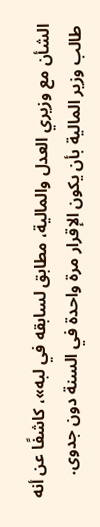الشأن مع وزيري العدل والمالية، مطابق لسابقه في لبه»، كاشفًا عن أنه طالب وزير المالية بأن يكون الإقرار مرة واحدة في السنة دون جدوى.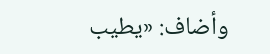وأضاف: «يطيب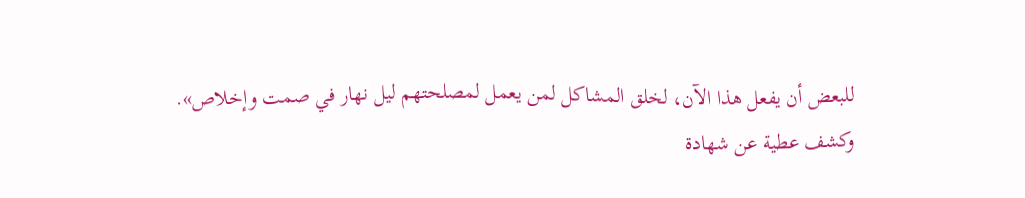للبعض أن يفعل هذا الآن، لخلق المشاكل لمن يعمل لمصلحتهم ليل نهار في صمت وإخلاص».
وكشف عطية عن شهادة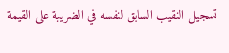تسجيل النقيب السابق لنفسه في الضريبة على القيمة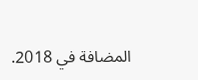المضافة في 2018.